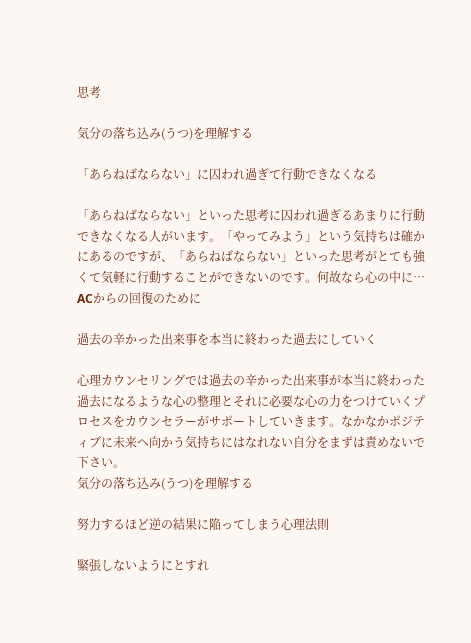思考

気分の落ち込み(うつ)を理解する

「あらねばならない」に囚われ過ぎて行動できなくなる

「あらねばならない」といった思考に囚われ過ぎるあまりに行動できなくなる人がいます。「やってみよう」という気持ちは確かにあるのですが、「あらねばならない」といった思考がとても強くて気軽に行動することができないのです。何故なら心の中に…
ACからの回復のために

過去の辛かった出来事を本当に終わった過去にしていく

心理カウンセリングでは過去の辛かった出来事が本当に終わった過去になるような心の整理とそれに必要な心の力をつけていくプロセスをカウンセラーがサポートしていきます。なかなかポジティブに未来へ向かう気持ちにはなれない自分をまずは責めないで下さい。
気分の落ち込み(うつ)を理解する

努力するほど逆の結果に陥ってしまう心理法則

緊張しないようにとすれ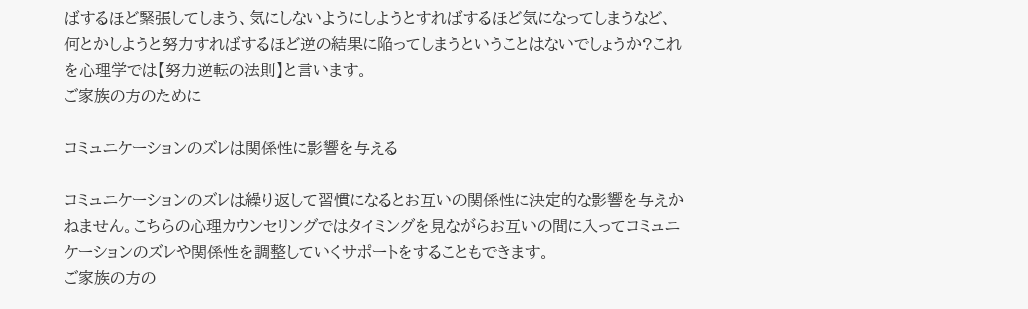ばするほど緊張してしまう、気にしないようにしようとすればするほど気になってしまうなど、何とかしようと努力すればするほど逆の結果に陥ってしまうということはないでしょうか?これを心理学では【努力逆転の法則】と言います。
ご家族の方のために

コミュニケーションのズレは関係性に影響を与える

コミュニケーションのズレは繰り返して習慣になるとお互いの関係性に決定的な影響を与えかねません。こちらの心理カウンセリングではタイミングを見ながらお互いの間に入ってコミュニケーションのズレや関係性を調整していくサポートをすることもできます。
ご家族の方の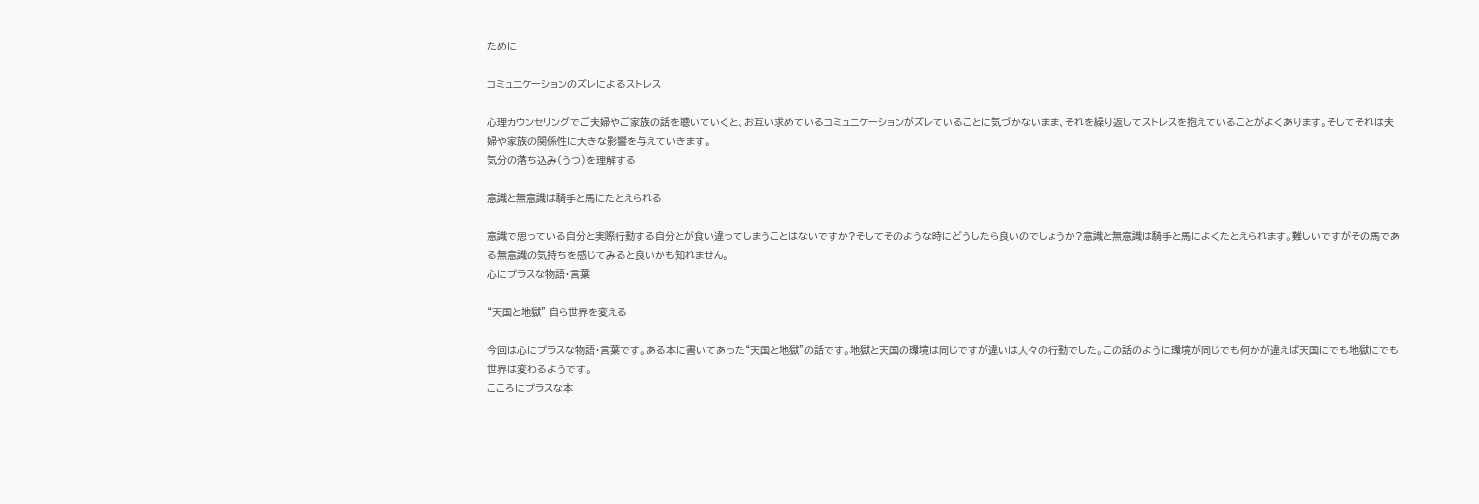ために

コミュニケーションのズレによるストレス

心理カウンセリングでご夫婦やご家族の話を聴いていくと、お互い求めているコミュニケーションがズレていることに気づかないまま、それを繰り返してストレスを抱えていることがよくあります。そしてそれは夫婦や家族の関係性に大きな影響を与えていきます。
気分の落ち込み(うつ)を理解する

意識と無意識は騎手と馬にたとえられる

意識で思っている自分と実際行動する自分とが食い違ってしまうことはないですか?そしてそのような時にどうしたら良いのでしょうか?意識と無意識は騎手と馬によくたとえられます。難しいですがその馬である無意識の気持ちを感じてみると良いかも知れません。
心にプラスな物語・言葉

“天国と地獄” 自ら世界を変える

今回は心にプラスな物語・言葉です。ある本に書いてあった“天国と地獄”の話です。地獄と天国の環境は同じですが違いは人々の行動でした。この話のように環境が同じでも何かが違えば天国にでも地獄にでも世界は変わるようです。
こころにプラスな本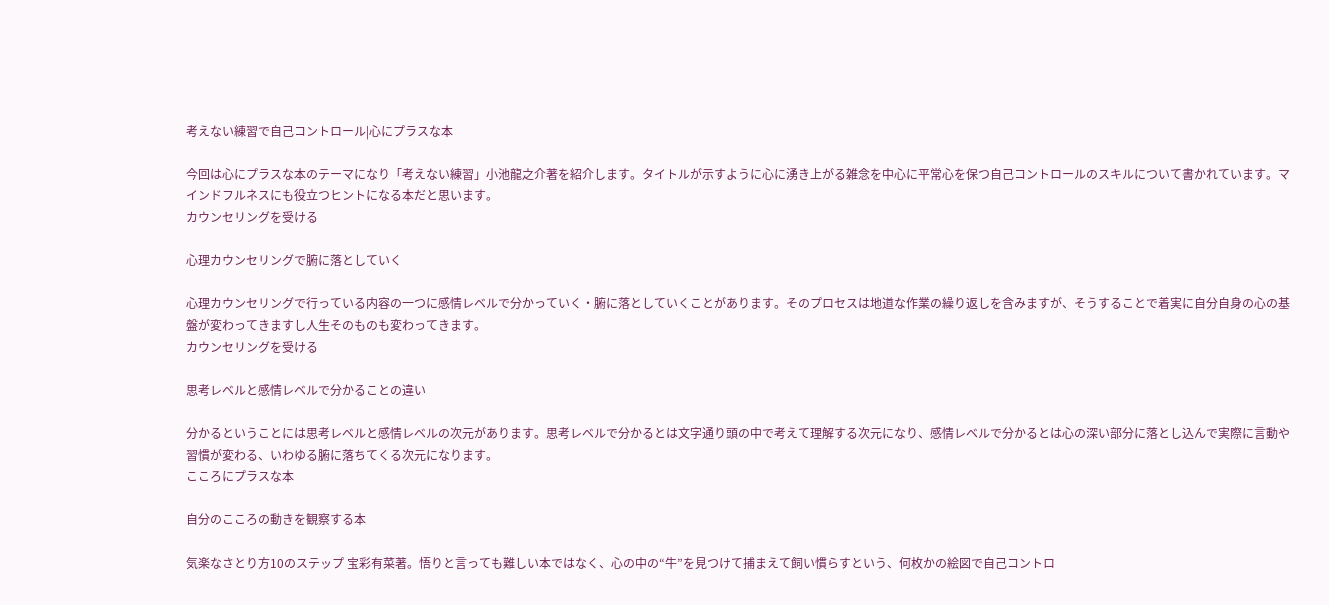考えない練習で自己コントロール|心にプラスな本

今回は心にプラスな本のテーマになり「考えない練習」小池龍之介著を紹介します。タイトルが示すように心に湧き上がる雑念を中心に平常心を保つ自己コントロールのスキルについて書かれています。マインドフルネスにも役立つヒントになる本だと思います。
カウンセリングを受ける

心理カウンセリングで腑に落としていく

心理カウンセリングで行っている内容の一つに感情レベルで分かっていく・腑に落としていくことがあります。そのプロセスは地道な作業の繰り返しを含みますが、そうすることで着実に自分自身の心の基盤が変わってきますし人生そのものも変わってきます。
カウンセリングを受ける

思考レベルと感情レベルで分かることの違い

分かるということには思考レベルと感情レベルの次元があります。思考レベルで分かるとは文字通り頭の中で考えて理解する次元になり、感情レベルで分かるとは心の深い部分に落とし込んで実際に言動や習慣が変わる、いわゆる腑に落ちてくる次元になります。
こころにプラスな本

自分のこころの動きを観察する本

気楽なさとり方10のステップ 宝彩有菜著。悟りと言っても難しい本ではなく、心の中の“牛”を見つけて捕まえて飼い慣らすという、何枚かの絵図で自己コントロ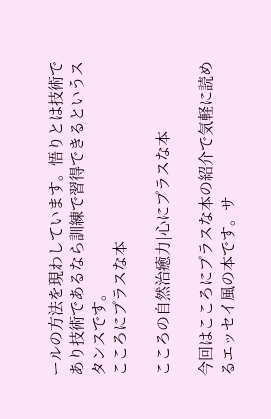ールの方法を現わしています。悟りとは技術であり技術であるなら訓練で習得できるというスタンスです。
こころにプラスな本

こころの自然治癒力|心にプラスな本

今回はこころにプラスな本の紹介で気軽に読めるエッセイ風の本です。サ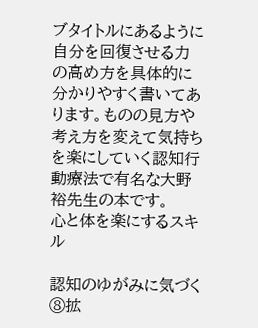ブタイトルにあるように自分を回復させる力の高め方を具体的に分かりやすく書いてあります。ものの見方や考え方を変えて気持ちを楽にしていく認知行動療法で有名な大野裕先生の本です。
心と体を楽にするスキル

認知のゆがみに気づく⑧拡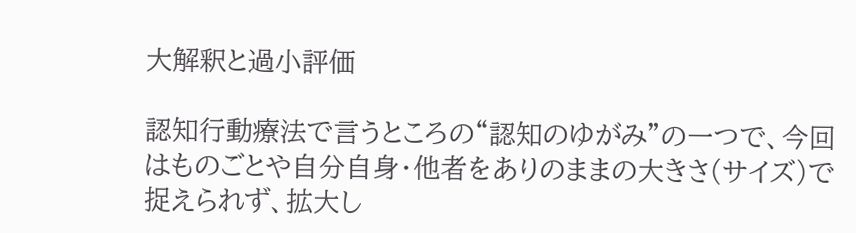大解釈と過小評価

認知行動療法で言うところの“認知のゆがみ”の一つで、今回はものごとや自分自身・他者をありのままの大きさ(サイズ)で捉えられず、拡大し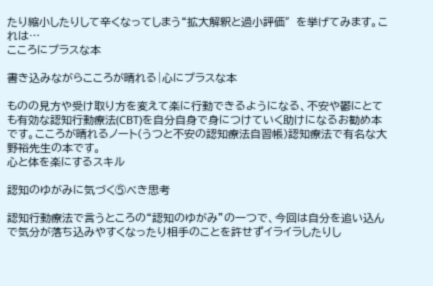たり縮小したりして辛くなってしまう“拡大解釈と過小評価″を挙げてみます。これは…
こころにプラスな本

書き込みながらこころが晴れる|心にプラスな本

ものの見方や受け取り方を変えて楽に行動できるようになる、不安や鬱にとても有効な認知行動療法(CBT)を自分自身で身につけていく助けになるお勧め本です。こころが晴れるノート(うつと不安の認知療法自習帳)認知療法で有名な大野裕先生の本です。
心と体を楽にするスキル

認知のゆがみに気づく⑤べき思考

認知行動療法で言うところの“認知のゆがみ”の一つで、今回は自分を追い込んで気分が落ち込みやすくなったり相手のことを許せずイライラしたりし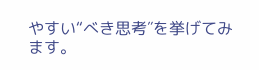やすい“べき思考″を挙げてみます。